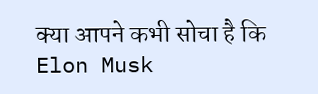क्या आपने कभी सोचा है कि Elon Musk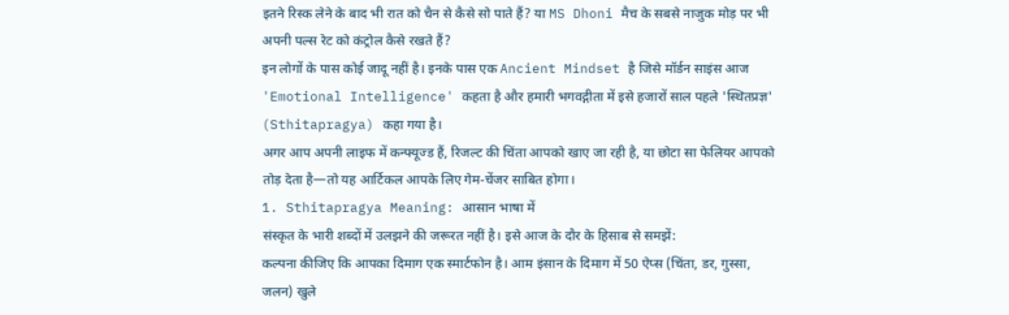इतने रिस्क लेने के बाद भी रात को चैन से कैसे सो पाते हैं? या MS Dhoni मैच के सबसे नाजुक मोड़ पर भी अपनी पल्स रेट को कंट्रोल कैसे रखते हैं?
इन लोगों के पास कोई जादू नहीं है। इनके पास एक Ancient Mindset है जिसे मॉर्डन साइंस आज 'Emotional Intelligence' कहता है और हमारी भगवद्गीता में इसे हजारों साल पहले 'स्थितप्रज्ञ' (Sthitapragya) कहा गया है।
अगर आप अपनी लाइफ में कन्फ्यूज्ड हैं, रिजल्ट की चिंता आपको खाए जा रही है, या छोटा सा फेलियर आपको तोड़ देता है—तो यह आर्टिकल आपके लिए गेम-चेंजर साबित होगा।
1. Sthitapragya Meaning: आसान भाषा में
संस्कृत के भारी शब्दों में उलझने की जरूरत नहीं है। इसे आज के दौर के हिसाब से समझें:
कल्पना कीजिए कि आपका दिमाग एक स्मार्टफोन है। आम इंसान के दिमाग में 50 ऐप्स (चिंता, डर, गुस्सा, जलन) खुले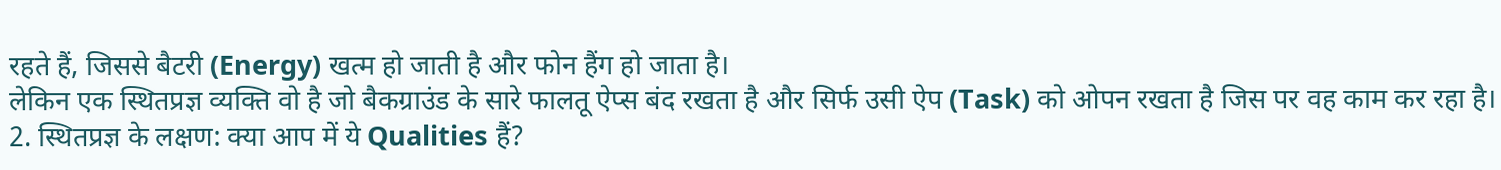रहते हैं, जिससे बैटरी (Energy) खत्म हो जाती है और फोन हैंग हो जाता है।
लेकिन एक स्थितप्रज्ञ व्यक्ति वो है जो बैकग्राउंड के सारे फालतू ऐप्स बंद रखता है और सिर्फ उसी ऐप (Task) को ओपन रखता है जिस पर वह काम कर रहा है।
2. स्थितप्रज्ञ के लक्षण: क्या आप में ये Qualities हैं?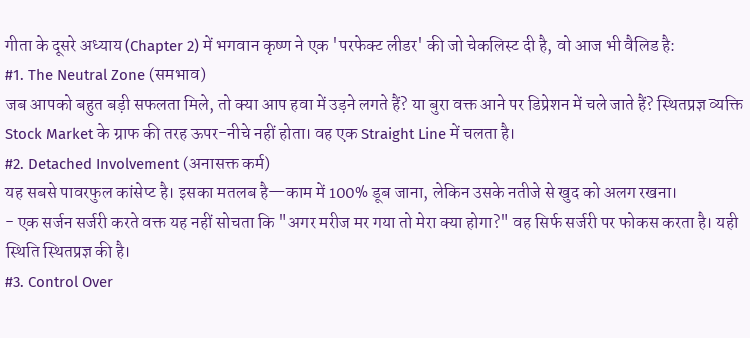गीता के दूसरे अध्याय (Chapter 2) में भगवान कृष्ण ने एक 'परफेक्ट लीडर' की जो चेकलिस्ट दी है, वो आज भी वैलिड है:
#1. The Neutral Zone (समभाव)
जब आपको बहुत बड़ी सफलता मिले, तो क्या आप हवा में उड़ने लगते हैं? या बुरा वक्त आने पर डिप्रेशन में चले जाते हैं? स्थितप्रज्ञ व्यक्ति Stock Market के ग्राफ की तरह ऊपर-नीचे नहीं होता। वह एक Straight Line में चलता है।
#2. Detached Involvement (अनासक्त कर्म)
यह सबसे पावरफुल कांसेप्ट है। इसका मतलब है—काम में 100% डूब जाना, लेकिन उसके नतीजे से खुद को अलग रखना।
- एक सर्जन सर्जरी करते वक्त यह नहीं सोचता कि "अगर मरीज मर गया तो मेरा क्या होगा?" वह सिर्फ सर्जरी पर फोकस करता है। यही स्थिति स्थितप्रज्ञ की है।
#3. Control Over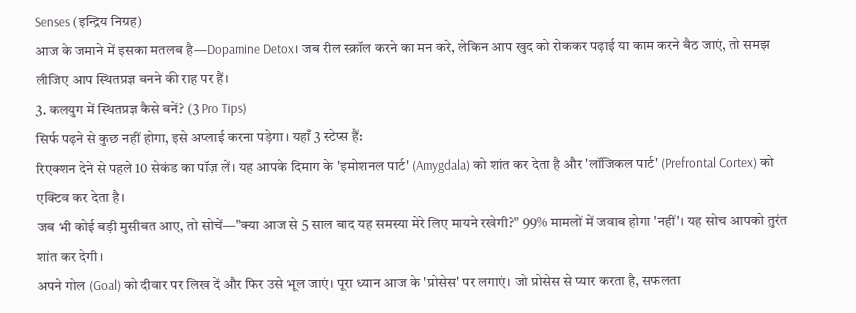Senses (इन्द्रिय निग्रह)
आज के जमाने में इसका मतलब है—Dopamine Detox। जब रील स्क्रॉल करने का मन करे, लेकिन आप खुद को रोककर पढ़ाई या काम करने बैठ जाएं, तो समझ लीजिए आप स्थितप्रज्ञ बनने की राह पर हैं।
3. कलयुग में स्थितप्रज्ञ कैसे बनें? (3 Pro Tips)
सिर्फ पढ़ने से कुछ नहीं होगा, इसे अप्लाई करना पड़ेगा। यहाँ 3 स्टेप्स हैं:
रिएक्शन देने से पहले 10 सेकंड का पॉज़ लें। यह आपके दिमाग के 'इमोशनल पार्ट' (Amygdala) को शांत कर देता है और 'लॉजिकल पार्ट' (Prefrontal Cortex) को एक्टिव कर देता है।
जब भी कोई बड़ी मुसीबत आए, तो सोचें—"क्या आज से 5 साल बाद यह समस्या मेरे लिए मायने रखेगी?" 99% मामलों में जवाब होगा 'नहीं'। यह सोच आपको तुरंत शांत कर देगी।
अपने गोल (Goal) को दीवार पर लिख दें और फिर उसे भूल जाएं। पूरा ध्यान आज के 'प्रोसेस' पर लगाएं। जो प्रोसेस से प्यार करता है, सफलता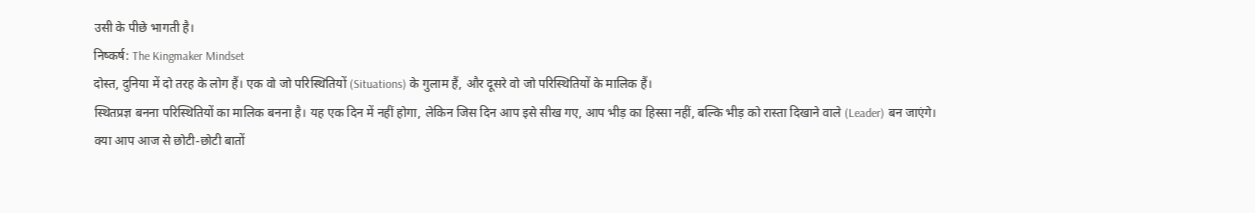उसी के पीछे भागती है।
निष्कर्ष: The Kingmaker Mindset
दोस्त, दुनिया में दो तरह के लोग हैं। एक वो जो परिस्थितियों (Situations) के गुलाम हैं, और दूसरे वो जो परिस्थितियों के मालिक हैं।
स्थितप्रज्ञ बनना परिस्थितियों का मालिक बनना है। यह एक दिन में नहीं होगा, लेकिन जिस दिन आप इसे सीख गए, आप भीड़ का हिस्सा नहीं, बल्कि भीड़ को रास्ता दिखाने वाले (Leader) बन जाएंगे।
क्या आप आज से छोटी-छोटी बातों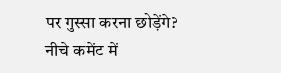पर गुस्सा करना छोड़ेंगे?
नीचे कमेंट में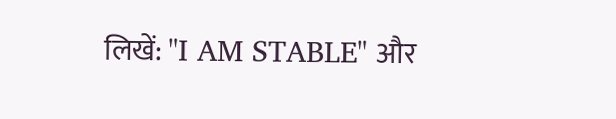लिखें: "I AM STABLE" और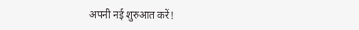अपनी नई शुरुआत करें!